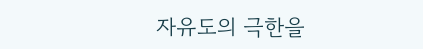자유도의 극한을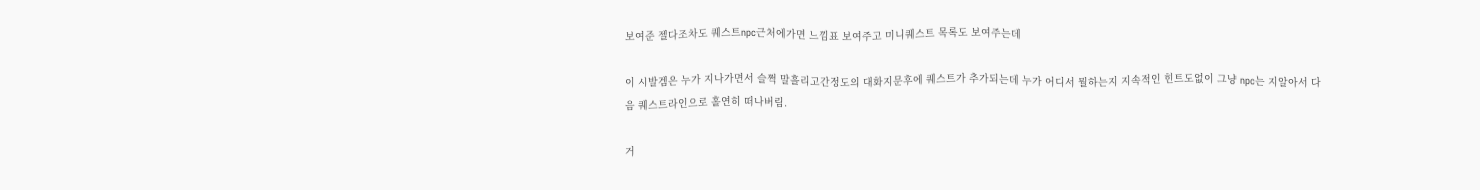보여준 젤다조차도 퀘스트npc근처에가면 느낌표 보여주고 미니퀘스트 목록도 보여주는데

이 시발겜은 누가 지나가면서 슬쩍 말흘리고간정도의 대화지문후에 퀘스트가 추가되는데 누가 어디서 뭘하는지 지속적인 힌트도없이 그냥 npc는 지알아서 다음 퀘스트라인으로 홀연히 떠나버림.

거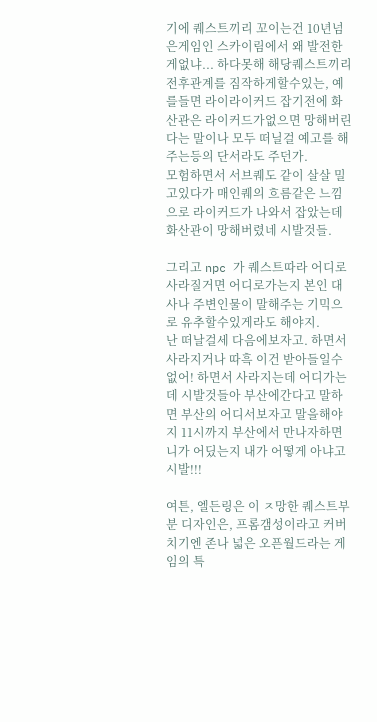기에 퀘스트끼리 꼬이는건 10년넘은게임인 스카이림에서 왜 발전한게없냐... 하다못해 해당퀘스트끼리 전후관계를 짐작하게할수있는, 예를들면 라이라이커드 잡기전에 화산관은 라이커드가없으면 망해버린다는 말이나 모두 떠닐걸 예고를 해주는등의 단서라도 주던가.
모험하면서 서브퀘도 같이 살살 밀고있다가 매인퀘의 흐름같은 느낌으로 라이커드가 나와서 잡았는데 화산관이 망해버렸네 시발것들.

그리고 npc 가 퀘스트따라 어디로 사라질거면 어디로가는지 본인 대사나 주변인물이 말해주는 기믹으로 유추할수있게라도 해야지.
난 떠날걸세 다음에보자고. 하면서 사라지거나 따흑 이건 받아들일수없어! 하면서 사라지는데 어디가는데 시발것들아 부산에간다고 말하면 부산의 어디서보자고 말을해야지 11시까지 부산에서 만나자하면 니가 어딨는지 내가 어떻게 아냐고 시발!!!

여튼, 엘든링은 이 ㅈ망한 퀘스트부분 디자인은, 프롬갬성이라고 커버치기엔 존나 넓은 오픈월드라는 게임의 특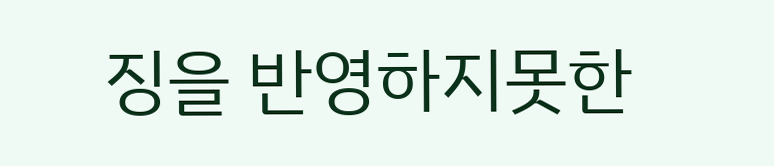징을 반영하지못한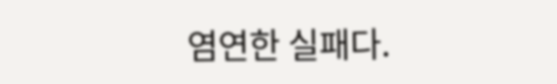염연한 실패다.